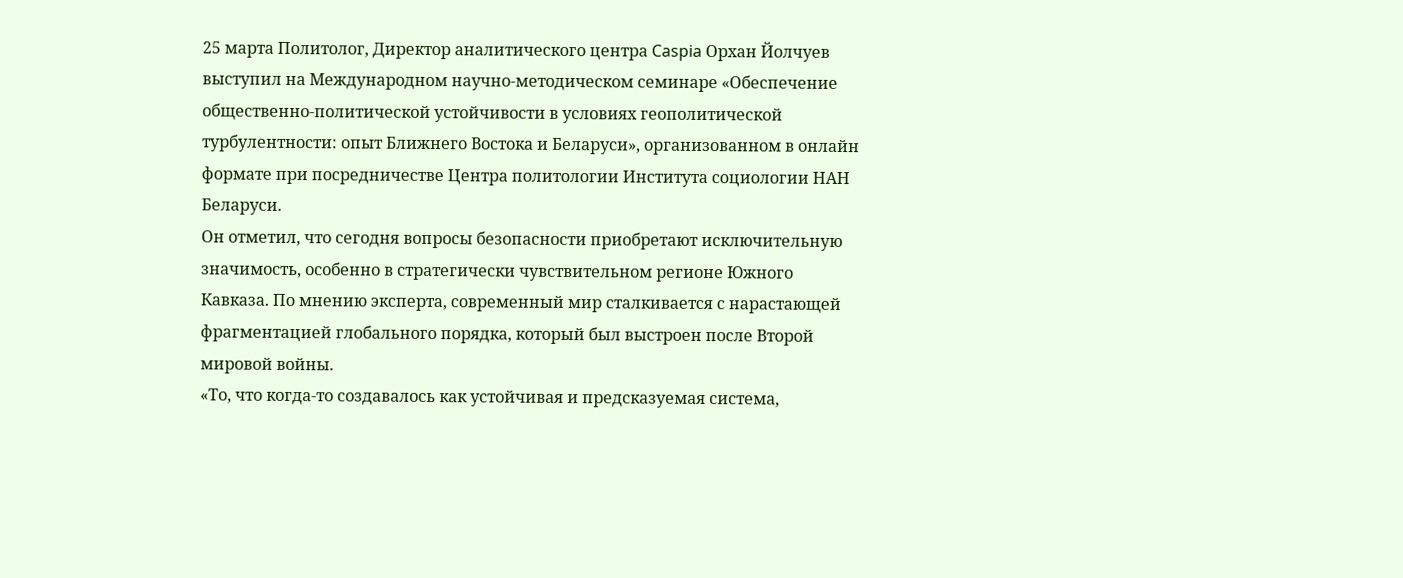25 марта Политолог, Директор аналитического центра Caspia Орхан Йолчуев выступил на Международном научно-методическом семинаре «Обеспечение общественно-политической устойчивости в условиях геополитической турбулентности: опыт Ближнего Востока и Беларуси», организованном в онлайн формате при посредничестве Центра политологии Института социологии НАН Беларуси.
Он отметил, что сегодня вопросы безопасности приобретают исключительную значимость, особенно в стратегически чувствительном регионе Южного Кавказа. По мнению эксперта, современный мир сталкивается с нарастающей фрагментацией глобального порядка, который был выстроен после Второй мировой войны.
«То, что когда-то создавалось как устойчивая и предсказуемая система,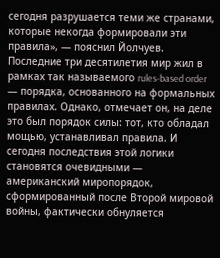сегодня разрушается теми же странами, которые некогда формировали эти правила», — пояснил Йолчуев. Последние три десятилетия мир жил в рамках так называемого rules-based order — порядка, основанного на формальных правилах. Однако, отмечает он, на деле это был порядок силы: тот, кто обладал мощью, устанавливал правила. И сегодня последствия этой логики становятся очевидными — американский миропорядок, сформированный после Второй мировой войны, фактически обнуляется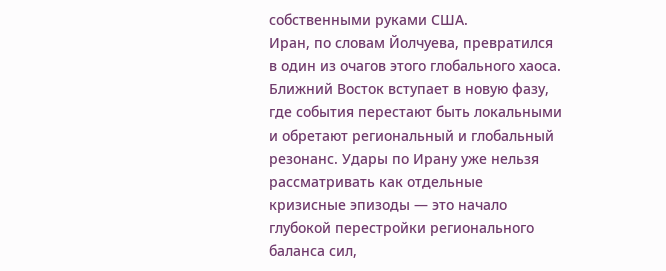собственными руками США.
Иран, по словам Йолчуева, превратился в один из очагов этого глобального хаоса. Ближний Восток вступает в новую фазу, где события перестают быть локальными и обретают региональный и глобальный резонанс. Удары по Ирану уже нельзя рассматривать как отдельные кризисные эпизоды — это начало глубокой перестройки регионального баланса сил,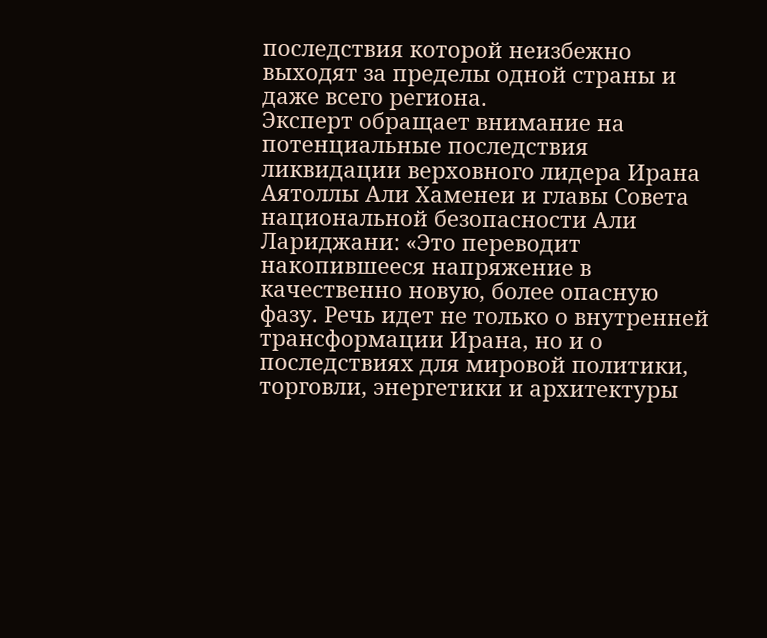последствия которой неизбежно выходят за пределы одной страны и даже всего региона.
Эксперт обращает внимание на потенциальные последствия ликвидации верховного лидера Ирана Аятоллы Али Хаменеи и главы Совета национальной безопасности Али Лариджани: «Это переводит накопившееся напряжение в качественно новую, более опасную фазу. Речь идет не только о внутренней трансформации Ирана, но и о последствиях для мировой политики, торговли, энергетики и архитектуры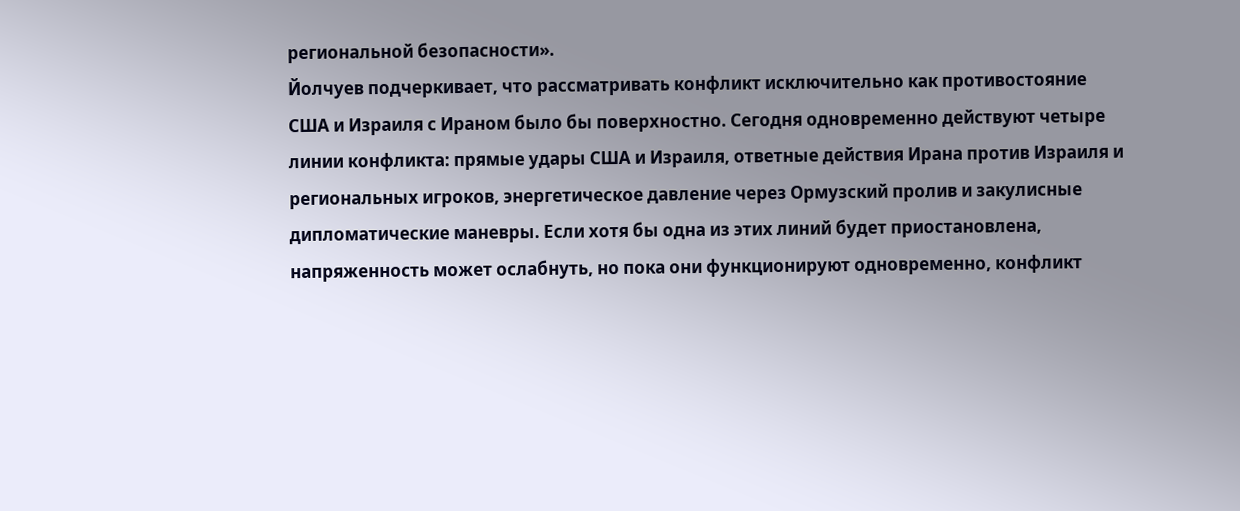региональной безопасности».
Йолчуев подчеркивает, что рассматривать конфликт исключительно как противостояние США и Израиля с Ираном было бы поверхностно. Сегодня одновременно действуют четыре линии конфликта: прямые удары США и Израиля, ответные действия Ирана против Израиля и региональных игроков, энергетическое давление через Ормузский пролив и закулисные дипломатические маневры. Если хотя бы одна из этих линий будет приостановлена, напряженность может ослабнуть, но пока они функционируют одновременно, конфликт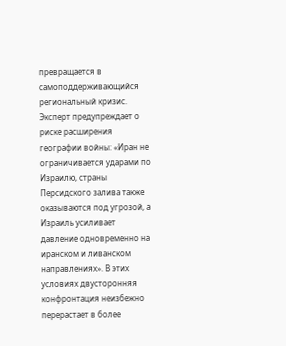превращается в самоподдерживающийся региональный кризис.
Эксперт предупреждает о риске расширения географии войны: «Иран не ограничивается ударами по Израилю, страны Персидского залива также оказываются под угрозой, а Израиль усиливает давление одновременно на иранском и ливанском направлениях». В этих условиях двусторонняя конфронтация неизбежно перерастает в более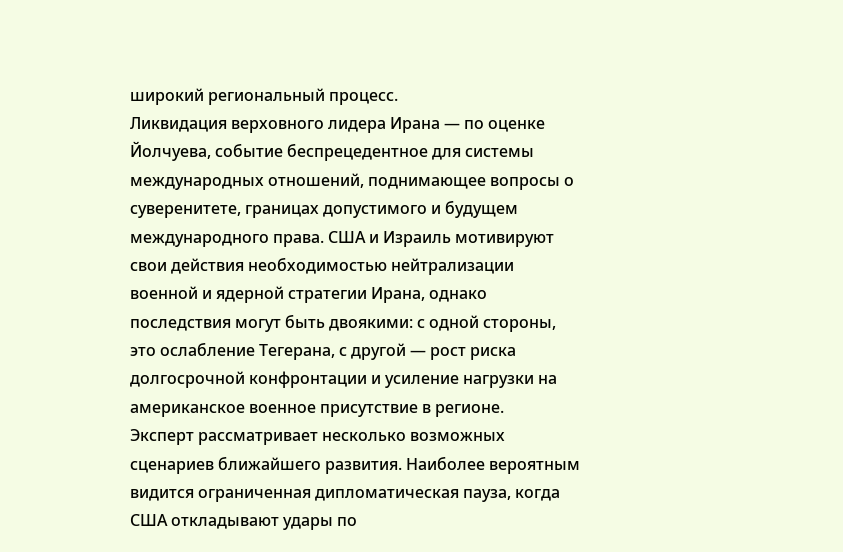широкий региональный процесс.
Ликвидация верховного лидера Ирана — по оценке Йолчуева, событие беспрецедентное для системы международных отношений, поднимающее вопросы о суверенитете, границах допустимого и будущем международного права. США и Израиль мотивируют свои действия необходимостью нейтрализации военной и ядерной стратегии Ирана, однако последствия могут быть двоякими: с одной стороны, это ослабление Тегерана, с другой — рост риска долгосрочной конфронтации и усиление нагрузки на американское военное присутствие в регионе.
Эксперт рассматривает несколько возможных сценариев ближайшего развития. Наиболее вероятным видится ограниченная дипломатическая пауза, когда США откладывают удары по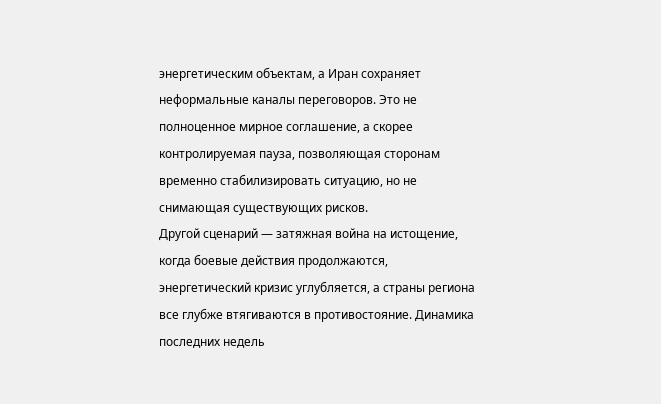энергетическим объектам, а Иран сохраняет неформальные каналы переговоров. Это не полноценное мирное соглашение, а скорее контролируемая пауза, позволяющая сторонам временно стабилизировать ситуацию, но не снимающая существующих рисков.
Другой сценарий — затяжная война на истощение, когда боевые действия продолжаются, энергетический кризис углубляется, а страны региона все глубже втягиваются в противостояние. Динамика последних недель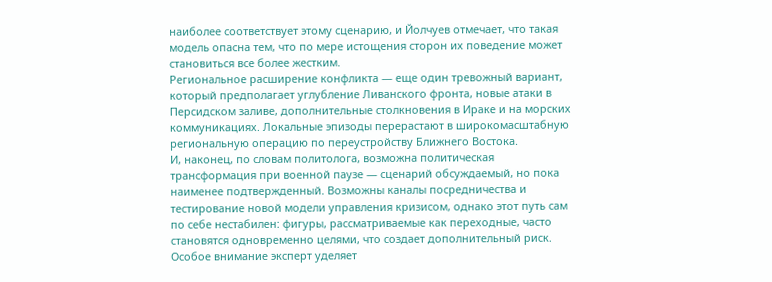наиболее соответствует этому сценарию, и Йолчуев отмечает, что такая модель опасна тем, что по мере истощения сторон их поведение может становиться все более жестким.
Региональное расширение конфликта — еще один тревожный вариант, который предполагает углубление Ливанского фронта, новые атаки в Персидском заливе, дополнительные столкновения в Ираке и на морских коммуникациях. Локальные эпизоды перерастают в широкомасштабную региональную операцию по переустройству Ближнего Востока.
И, наконец, по словам политолога, возможна политическая трансформация при военной паузе — сценарий обсуждаемый, но пока наименее подтвержденный. Возможны каналы посредничества и тестирование новой модели управления кризисом, однако этот путь сам по себе нестабилен: фигуры, рассматриваемые как переходные, часто становятся одновременно целями, что создает дополнительный риск.
Особое внимание эксперт уделяет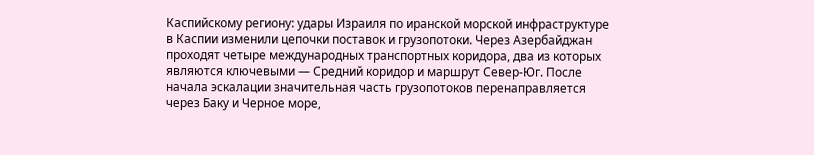Каспийскому региону: удары Израиля по иранской морской инфраструктуре в Каспии изменили цепочки поставок и грузопотоки. Через Азербайджан проходят четыре международных транспортных коридора, два из которых являются ключевыми — Средний коридор и маршрут Север-Юг. После начала эскалации значительная часть грузопотоков перенаправляется через Баку и Черное море,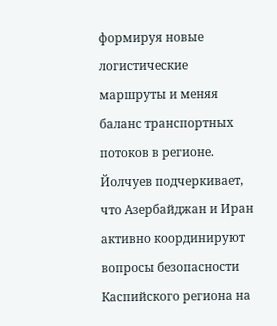формируя новые логистические маршруты и меняя баланс транспортных потоков в регионе.
Йолчуев подчеркивает, что Азербайджан и Иран активно координируют вопросы безопасности Каспийского региона на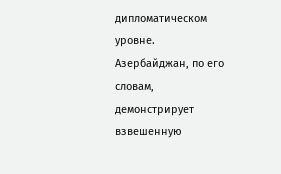дипломатическом уровне.
Азербайджан, по его словам, демонстрирует взвешенную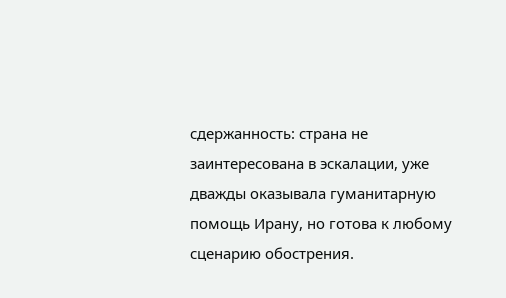сдержанность: страна не заинтересована в эскалации, уже дважды оказывала гуманитарную помощь Ирану, но готова к любому сценарию обострения.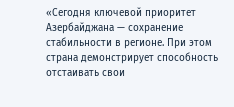«Сегодня ключевой приоритет Азербайджана — сохранение стабильности в регионе. При этом страна демонстрирует способность отстаивать свои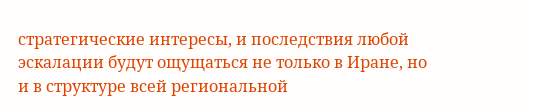стратегические интересы, и последствия любой эскалации будут ощущаться не только в Иране, но и в структуре всей региональной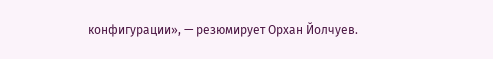конфигурации», — резюмирует Орхан Йолчуев.